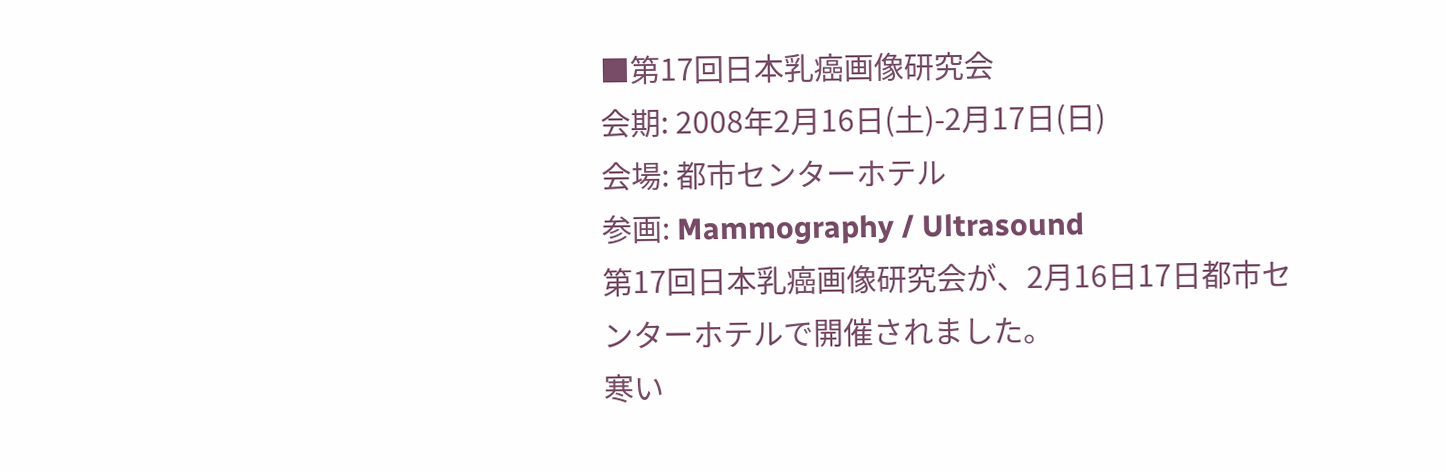■第17回日本乳癌画像研究会
会期: 2008年2月16日(土)-2月17日(日)
会場: 都市センターホテル
参画: Mammography / Ultrasound
第17回日本乳癌画像研究会が、2月16日17日都市センターホテルで開催されました。
寒い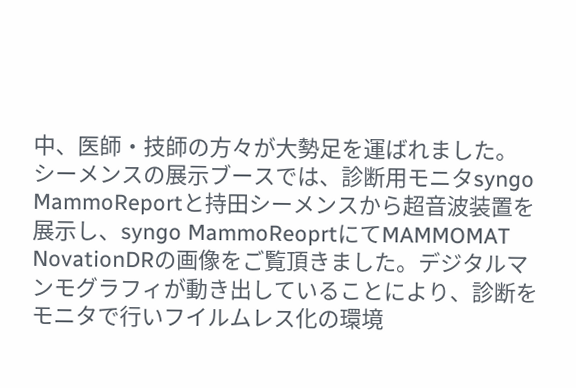中、医師・技師の方々が大勢足を運ばれました。
シーメンスの展示ブースでは、診断用モニタsyngo MammoReportと持田シーメンスから超音波装置を展示し、syngo MammoReoprtにてMAMMOMAT NovationDRの画像をご覧頂きました。デジタルマンモグラフィが動き出していることにより、診断をモニタで行いフイルムレス化の環境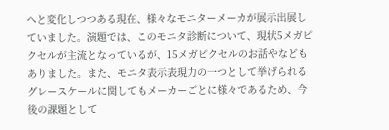へと変化しつつある現在、様々なモニターメーカが展示出展していました。演題では、このモニタ診断について、現状5メガピクセルが主流となっているが、15メガピクセルのお話やなどもありました。また、モニタ表示表現力の一つとして挙げられるグレースケールに関してもメーカーごとに様々であるため、今後の課題として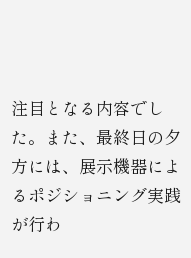注目となる内容でした。また、最終日の夕方には、展示機器によるポジショニング実践が行わ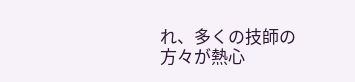れ、多くの技師の方々が熱心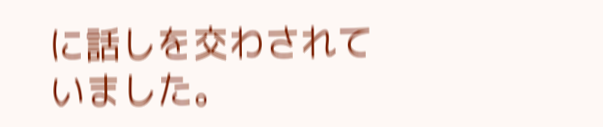に話しを交わされていました。